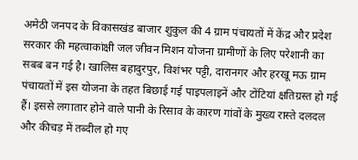अमेठी जनपद के विकासखंड बाजार शुकुल की 4 ग्राम पंचायतों में केंद्र और प्रदेश सरकार की महत्वाकांक्षी जल जीवन मिशन योजना ग्रामीणों के लिए परेशानी का सबब बन गई है। खालिस बहादुरपुर, विशंभर पट्टी, दारानगर और हरखू मऊ ग्राम पंचायतों में इस योजना के तहत बिछाई गई पाइपलाइनें और टोंटियां क्षतिग्रस्त हो गई हैं। इससे लगातार होने वाले पानी के रिसाव के कारण गांवों के मुख्य रास्ते दलदल और कीचड़ में तब्दील हो गए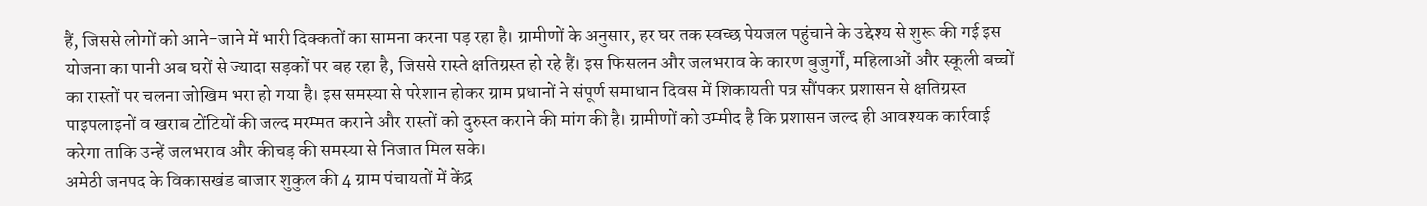हैं, जिससे लोगों को आने-जाने में भारी दिक्कतों का सामना करना पड़ रहा है। ग्रामीणों के अनुसार, हर घर तक स्वच्छ पेयजल पहुंचाने के उद्देश्य से शुरू की गई इस योजना का पानी अब घरों से ज्यादा सड़कों पर बह रहा है, जिससे रास्ते क्षतिग्रस्त हो रहे हैं। इस फिसलन और जलभराव के कारण बुजुर्गों, महिलाओं और स्कूली बच्चों का रास्तों पर चलना जोखिम भरा हो गया है। इस समस्या से परेशान होकर ग्राम प्रधानों ने संपूर्ण समाधान दिवस में शिकायती पत्र सौंपकर प्रशासन से क्षतिग्रस्त पाइपलाइनों व खराब टोंटियों की जल्द मरम्मत कराने और रास्तों को दुरुस्त कराने की मांग की है। ग्रामीणों को उम्मीद है कि प्रशासन जल्द ही आवश्यक कार्रवाई करेगा ताकि उन्हें जलभराव और कीचड़ की समस्या से निजात मिल सके।
अमेठी जनपद के विकासखंड बाजार शुकुल की 4 ग्राम पंचायतों में केंद्र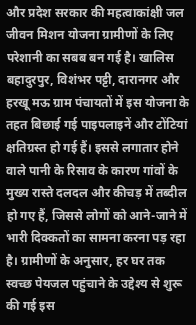और प्रदेश सरकार की महत्वाकांक्षी जल जीवन मिशन योजना ग्रामीणों के लिए परेशानी का सबब बन गई है। खालिस बहादुरपुर, विशंभर पट्टी, दारानगर और हरखू मऊ ग्राम पंचायतों में इस योजना के तहत बिछाई गई पाइपलाइनें और टोंटियां
क्षतिग्रस्त हो गई हैं। इससे लगातार होने वाले पानी के रिसाव के कारण गांवों के मुख्य रास्ते दलदल और कीचड़ में तब्दील हो गए हैं, जिससे लोगों को आने-जाने में भारी दिक्कतों का सामना करना पड़ रहा है। ग्रामीणों के अनुसार, हर घर तक स्वच्छ पेयजल पहुंचाने के उद्देश्य से शुरू
की गई इस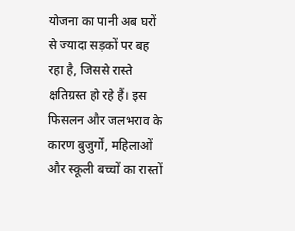योजना का पानी अब घरों से ज्यादा सड़कों पर बह रहा है, जिससे रास्ते क्षतिग्रस्त हो रहे हैं। इस फिसलन और जलभराव के कारण बुजुर्गों, महिलाओं और स्कूली बच्चों का रास्तों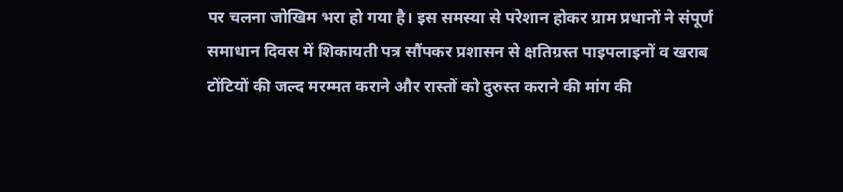पर चलना जोखिम भरा हो गया है। इस समस्या से परेशान होकर ग्राम प्रधानों ने संपूर्ण
समाधान दिवस में शिकायती पत्र सौंपकर प्रशासन से क्षतिग्रस्त पाइपलाइनों व खराब टोंटियों की जल्द मरम्मत कराने और रास्तों को दुरुस्त कराने की मांग की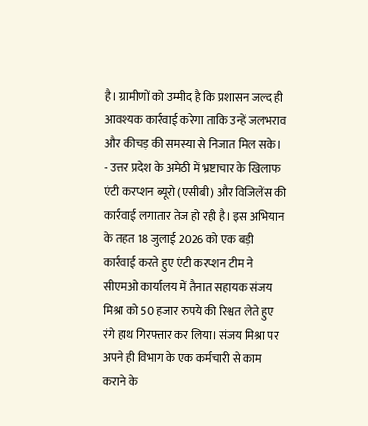है। ग्रामीणों को उम्मीद है कि प्रशासन जल्द ही आवश्यक कार्रवाई करेगा ताकि उन्हें जलभराव और कीचड़ की समस्या से निजात मिल सके।
- उत्तर प्रदेश के अमेठी में भ्रष्टाचार के खिलाफ एंटी करप्शन ब्यूरो (एसीबी) और विजिलेंस की कार्रवाई लगातार तेज हो रही है। इस अभियान के तहत 18 जुलाई 2026 को एक बड़ी कार्रवाई करते हुए एंटी करप्शन टीम ने सीएमओ कार्यालय में तैनात सहायक संजय मिश्रा को 50 हजार रुपये की रिश्वत लेते हुए रंगे हाथ गिरफ्तार कर लिया। संजय मिश्रा पर अपने ही विभाग के एक कर्मचारी से काम कराने के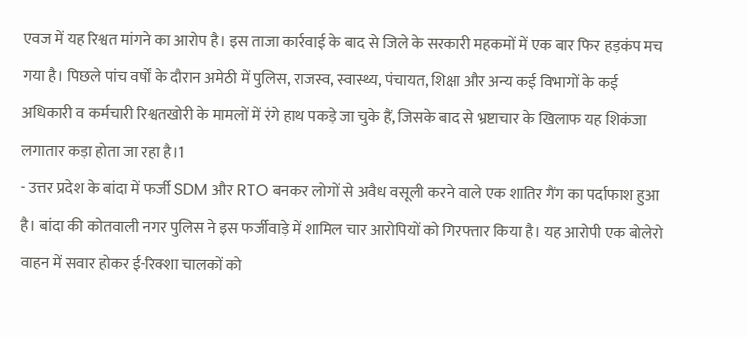एवज में यह रिश्वत मांगने का आरोप है। इस ताजा कार्रवाई के बाद से जिले के सरकारी महकमों में एक बार फिर हड़कंप मच गया है। पिछले पांच वर्षों के दौरान अमेठी में पुलिस, राजस्व, स्वास्थ्य, पंचायत, शिक्षा और अन्य कई विभागों के कई अधिकारी व कर्मचारी रिश्वतखोरी के मामलों में रंगे हाथ पकड़े जा चुके हैं, जिसके बाद से भ्रष्टाचार के खिलाफ यह शिकंजा लगातार कड़ा होता जा रहा है।1
- उत्तर प्रदेश के बांदा में फर्जी SDM और RTO बनकर लोगों से अवैध वसूली करने वाले एक शातिर गैंग का पर्दाफाश हुआ है। बांदा की कोतवाली नगर पुलिस ने इस फर्जीवाड़े में शामिल चार आरोपियों को गिरफ्तार किया है। यह आरोपी एक बोलेरो वाहन में सवार होकर ई-रिक्शा चालकों को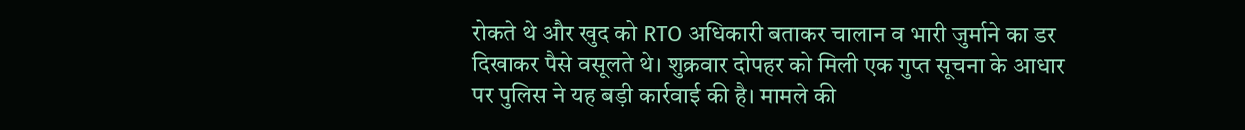रोकते थे और खुद को RTO अधिकारी बताकर चालान व भारी जुर्माने का डर दिखाकर पैसे वसूलते थे। शुक्रवार दोपहर को मिली एक गुप्त सूचना के आधार पर पुलिस ने यह बड़ी कार्रवाई की है। मामले की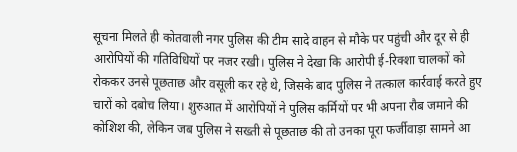सूचना मिलते ही कोतवाली नगर पुलिस की टीम सादे वाहन से मौके पर पहुंची और दूर से ही आरोपियों की गतिविधियों पर नजर रखी। पुलिस ने देखा कि आरोपी ई-रिक्शा चालकों को रोककर उनसे पूछताछ और वसूली कर रहे थे, जिसके बाद पुलिस ने तत्काल कार्रवाई करते हुए चारों को दबोच लिया। शुरुआत में आरोपियों ने पुलिस कर्मियों पर भी अपना रौब जमाने की कोशिश की, लेकिन जब पुलिस ने सख्ती से पूछताछ की तो उनका पूरा फर्जीवाड़ा सामने आ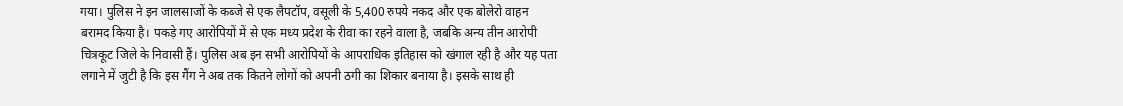गया। पुलिस ने इन जालसाजों के कब्जे से एक लैपटॉप, वसूली के 5,400 रुपये नकद और एक बोलेरो वाहन बरामद किया है। पकड़े गए आरोपियों में से एक मध्य प्रदेश के रीवा का रहने वाला है, जबकि अन्य तीन आरोपी चित्रकूट जिले के निवासी हैं। पुलिस अब इन सभी आरोपियों के आपराधिक इतिहास को खंगाल रही है और यह पता लगाने में जुटी है कि इस गैंग ने अब तक कितने लोगों को अपनी ठगी का शिकार बनाया है। इसके साथ ही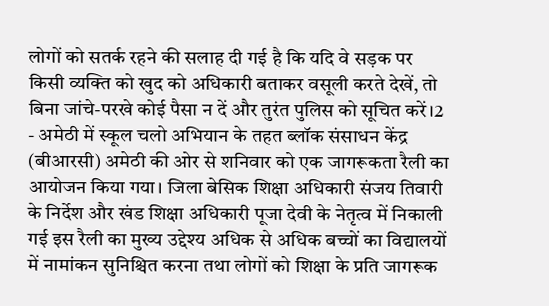लोगों को सतर्क रहने की सलाह दी गई है कि यदि वे सड़क पर किसी व्यक्ति को खुद को अधिकारी बताकर वसूली करते देखें, तो बिना जांचे-परखे कोई पैसा न दें और तुरंत पुलिस को सूचित करें।2
- अमेठी में स्कूल चलो अभियान के तहत ब्लॉक संसाधन केंद्र (बीआरसी) अमेठी की ओर से शनिवार को एक जागरूकता रैली का आयोजन किया गया। जिला बेसिक शिक्षा अधिकारी संजय तिवारी के निर्देश और खंड शिक्षा अधिकारी पूजा देवी के नेतृत्व में निकाली गई इस रैली का मुख्य उद्देश्य अधिक से अधिक बच्चों का विद्यालयों में नामांकन सुनिश्चित करना तथा लोगों को शिक्षा के प्रति जागरूक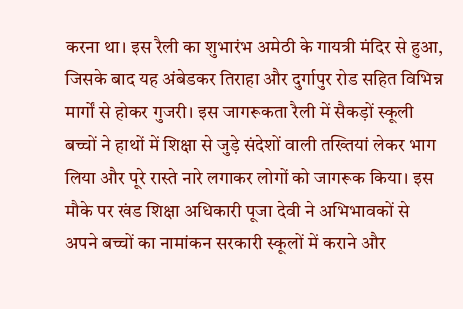करना था। इस रैली का शुभारंभ अमेठी के गायत्री मंदिर से हुआ, जिसके बाद यह अंबेडकर तिराहा और दुर्गापुर रोड सहित विभिन्न मार्गों से होकर गुजरी। इस जागरूकता रैली में सैकड़ों स्कूली बच्चों ने हाथों में शिक्षा से जुड़े संदेशों वाली तख्तियां लेकर भाग लिया और पूरे रास्ते नारे लगाकर लोगों को जागरूक किया। इस मौके पर खंड शिक्षा अधिकारी पूजा देवी ने अभिभावकों से अपने बच्चों का नामांकन सरकारी स्कूलों में कराने और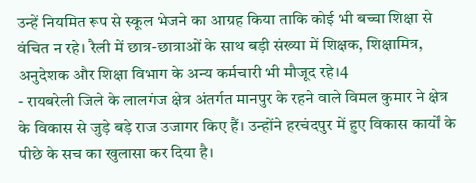उन्हें नियमित रूप से स्कूल भेजने का आग्रह किया ताकि कोई भी बच्चा शिक्षा से वंचित न रहे। रैली में छात्र-छात्राओं के साथ बड़ी संख्या में शिक्षक, शिक्षामित्र, अनुदेशक और शिक्षा विभाग के अन्य कर्मचारी भी मौजूद रहे।4
- रायबरेली जिले के लालगंज क्षेत्र अंतर्गत मानपुर के रहने वाले विमल कुमार ने क्षेत्र के विकास से जुड़े बड़े राज उजागर किए हैं। उन्होंने हरचंदपुर में हुए विकास कार्यों के पीछे के सच का खुलासा कर दिया है।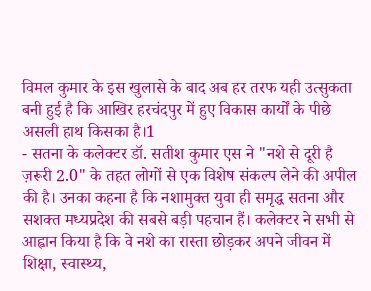विमल कुमार के इस खुलासे के बाद अब हर तरफ यही उत्सुकता बनी हुई है कि आखिर हरचंदपुर में हुए विकास कार्यों के पीछे असली हाथ किसका है।1
- सतना के कलेक्टर डॉ. सतीश कुमार एस ने "नशे से दूरी है ज़रूरी 2.0" के तहत लोगों से एक विशेष संकल्प लेने की अपील की है। उनका कहना है कि नशामुक्त युवा ही समृद्ध सतना और सशक्त मध्यप्रदेश की सबसे बड़ी पहचान हैं। कलेक्टर ने सभी से आह्वान किया है कि वे नशे का रास्ता छोड़कर अपने जीवन में शिक्षा, स्वास्थ्य,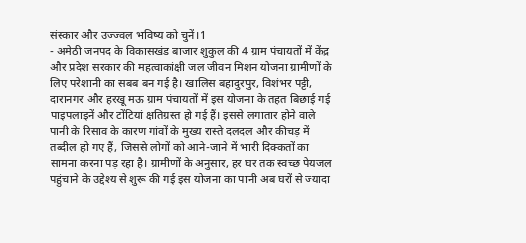संस्कार और उज्ज्वल भविष्य को चुनें।1
- अमेठी जनपद के विकासखंड बाजार शुकुल की 4 ग्राम पंचायतों में केंद्र और प्रदेश सरकार की महत्वाकांक्षी जल जीवन मिशन योजना ग्रामीणों के लिए परेशानी का सबब बन गई है। खालिस बहादुरपुर, विशंभर पट्टी, दारानगर और हरखू मऊ ग्राम पंचायतों में इस योजना के तहत बिछाई गई पाइपलाइनें और टोंटियां क्षतिग्रस्त हो गई हैं। इससे लगातार होने वाले पानी के रिसाव के कारण गांवों के मुख्य रास्ते दलदल और कीचड़ में तब्दील हो गए हैं, जिससे लोगों को आने-जाने में भारी दिक्कतों का सामना करना पड़ रहा है। ग्रामीणों के अनुसार, हर घर तक स्वच्छ पेयजल पहुंचाने के उद्देश्य से शुरू की गई इस योजना का पानी अब घरों से ज्यादा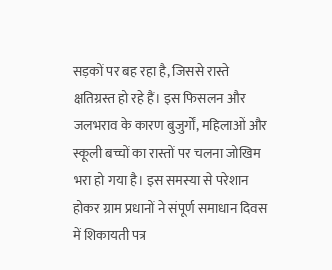सड़कों पर बह रहा है, जिससे रास्ते क्षतिग्रस्त हो रहे हैं। इस फिसलन और जलभराव के कारण बुजुर्गों, महिलाओं और स्कूली बच्चों का रास्तों पर चलना जोखिम भरा हो गया है। इस समस्या से परेशान होकर ग्राम प्रधानों ने संपूर्ण समाधान दिवस में शिकायती पत्र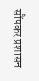सौंपकर प्रशासन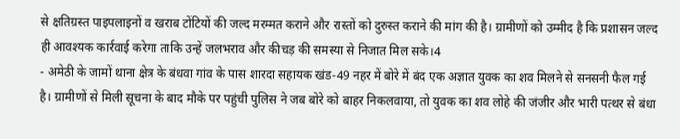से क्षतिग्रस्त पाइपलाइनों व खराब टोंटियों की जल्द मरम्मत कराने और रास्तों को दुरुस्त कराने की मांग की है। ग्रामीणों को उम्मीद है कि प्रशासन जल्द ही आवश्यक कार्रवाई करेगा ताकि उन्हें जलभराव और कीचड़ की समस्या से निजात मिल सके।4
- अमेठी के जामों थाना क्षेत्र के बंधवा गांव के पास शारदा सहायक खंड-49 नहर में बोरे में बंद एक अज्ञात युवक का शव मिलने से सनसनी फैल गई है। ग्रामीणों से मिली सूचना के बाद मौके पर पहुंची पुलिस ने जब बोरे को बाहर निकलवाया, तो युवक का शव लोहे की जंजीर और भारी पत्थर से बंधा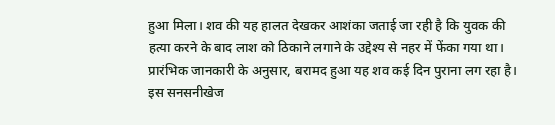हुआ मिला। शव की यह हालत देखकर आशंका जताई जा रही है कि युवक की हत्या करने के बाद लाश को ठिकाने लगाने के उद्देश्य से नहर में फेंका गया था। प्रारंभिक जानकारी के अनुसार, बरामद हुआ यह शव कई दिन पुराना लग रहा है। इस सनसनीखेज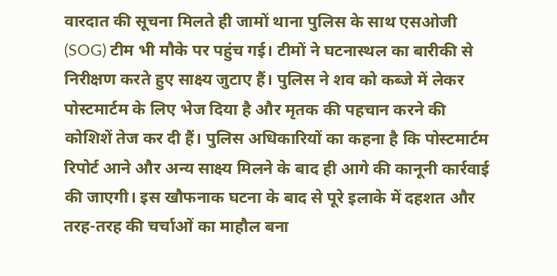वारदात की सूचना मिलते ही जामों थाना पुलिस के साथ एसओजी (SOG) टीम भी मौके पर पहुंच गई। टीमों ने घटनास्थल का बारीकी से निरीक्षण करते हुए साक्ष्य जुटाए हैं। पुलिस ने शव को कब्जे में लेकर पोस्टमार्टम के लिए भेज दिया है और मृतक की पहचान करने की कोशिशें तेज कर दी हैं। पुलिस अधिकारियों का कहना है कि पोस्टमार्टम रिपोर्ट आने और अन्य साक्ष्य मिलने के बाद ही आगे की कानूनी कार्रवाई की जाएगी। इस खौफनाक घटना के बाद से पूरे इलाके में दहशत और तरह-तरह की चर्चाओं का माहौल बना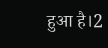हुआ है।2